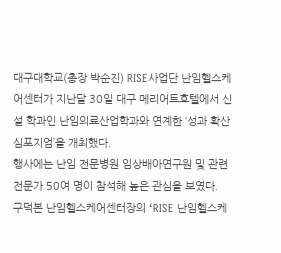대구대학교(총장 박순진) RISE사업단 난임헬스케어센터가 지난달 30일 대구 메리어트호텔에서 신설 학과인 난임의료산업학과와 연계한 ‘성과 확산 심포지엄’을 개최했다.
행사에는 난임 전문병원 임상배아연구원 및 관련 전문가 50여 명이 참석해 높은 관심을 보였다.
구덕본 난임헬스케어센터장의 ‘RISE 난임헬스케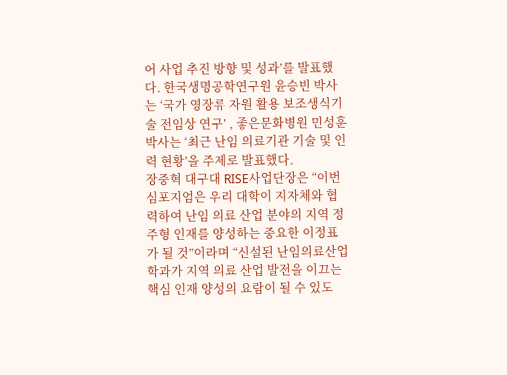어 사업 추진 방향 및 성과’를 발표했다. 한국생명공학연구원 윤승빈 박사는 ‘국가 영장류 자원 활용 보조생식기술 전임상 연구’ , 좋은문화병원 민성훈 박사는 ‘최근 난임 의료기관 기술 및 인력 현황’을 주제로 발표했다.
장중혁 대구대 RISE사업단장은 “이번 심포지엄은 우리 대학이 지자체와 협력하여 난임 의료 산업 분야의 지역 정주형 인재를 양성하는 중요한 이정표가 될 것”이라며 “신설된 난임의료산업학과가 지역 의료 산업 발전을 이끄는 핵심 인재 양성의 요람이 될 수 있도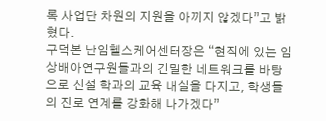록 사업단 차원의 지원을 아끼지 않겠다”고 밝혔다.
구덕본 난임헬스케어센터장은 “현직에 있는 임상배아연구원들과의 긴밀한 네트워크를 바탕으로 신설 학과의 교육 내실을 다지고, 학생들의 진로 연계를 강화해 나가겠다”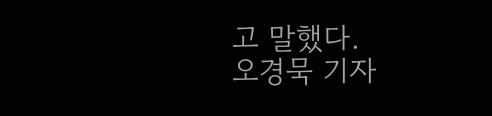고 말했다.
오경묵 기자